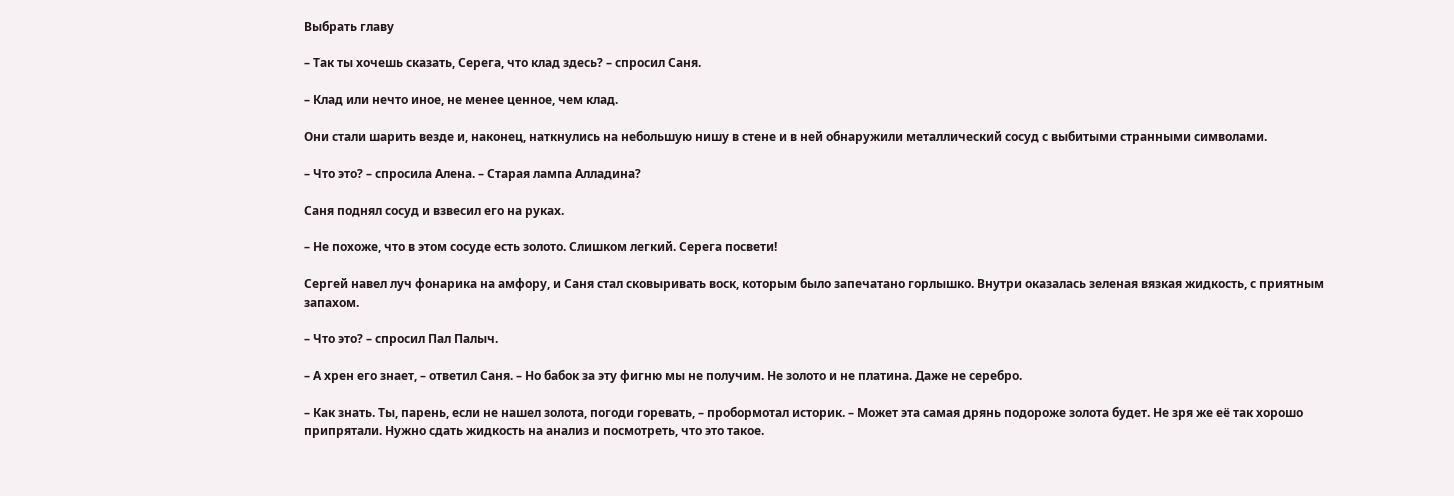Выбрать главу

– Так ты хочешь сказать, Серега, что клад здесь? – спросил Саня.

– Клад или нечто иное, не менее ценное, чем клад.

Они стали шарить везде и, наконец, наткнулись на небольшую нишу в стене и в ней обнаружили металлический сосуд с выбитыми странными символами.

– Что это? – спросила Алена. – Старая лампа Алладина?

Саня поднял сосуд и взвесил его на руках.

– Не похоже, что в этом сосуде есть золото. Слишком легкий. Серега посвети!

Сергей навел луч фонарика на амфору, и Саня стал сковыривать воск, которым было запечатано горлышко. Внутри оказалась зеленая вязкая жидкость, с приятным запахом.

– Что это? – спросил Пал Палыч.

– А хрен его знает, – ответил Саня. – Но бабок за эту фигню мы не получим. Не золото и не платина. Даже не серебро.

– Как знать. Ты, парень, если не нашел золота, погоди горевать, – пробормотал историк. – Может эта самая дрянь подороже золота будет. Не зря же её так хорошо припрятали. Нужно сдать жидкость на анализ и посмотреть, что это такое.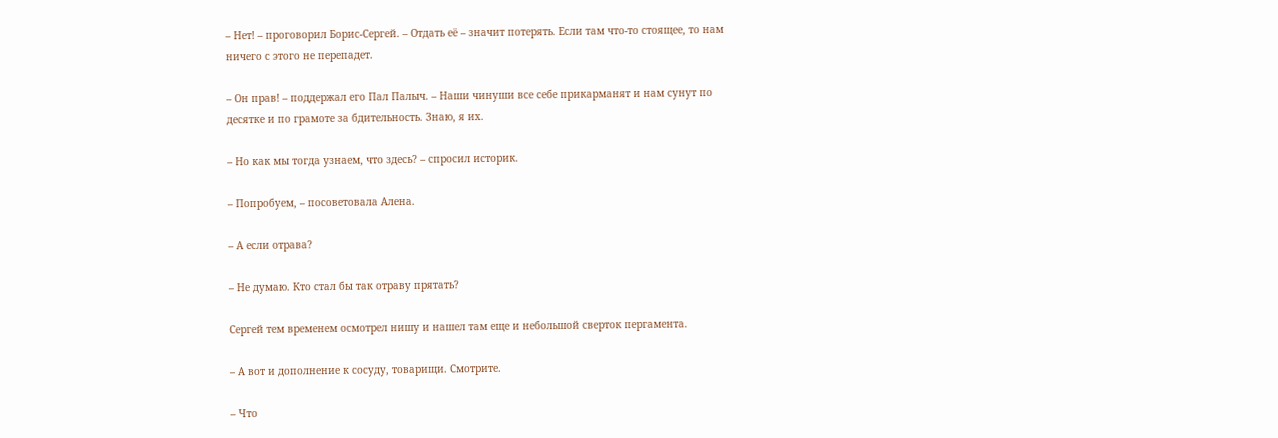– Нет! – проговорил Борис-Сергей. – Отдать её – значит потерять. Если там что-то стоящее, то нам ничего с этого не перепадет.

– Он прав! – поддержал его Пал Палыч. – Наши чинуши все себе прикарманят и нам сунут по десятке и по грамоте за бдительность. Знаю, я их.

– Но как мы тогда узнаем, что здесь? – спросил историк.

– Попробуем, – посоветовала Алена.

– А если отрава?

– Не думаю. Кто стал бы так отраву прятать?

Сергей тем временем осмотрел нишу и нашел там еще и небольшой сверток пергамента.

– А вот и дополнение к сосуду, товарищи. Смотрите.

– Что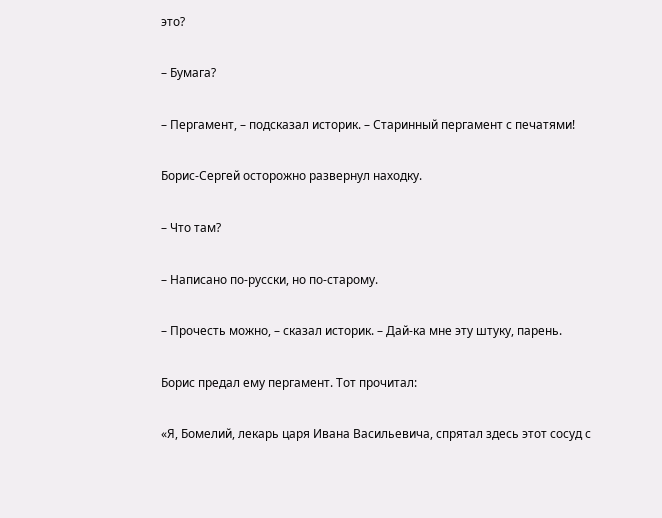это?

– Бумага?

– Пергамент, – подсказал историк. – Старинный пергамент с печатями!

Борис-Сергей осторожно развернул находку.

– Что там?

– Написано по-русски, но по-старому.

– Прочесть можно, – сказал историк. – Дай-ка мне эту штуку, парень.

Борис предал ему пергамент. Тот прочитал:

«Я, Бомелий, лекарь царя Ивана Васильевича, спрятал здесь этот сосуд с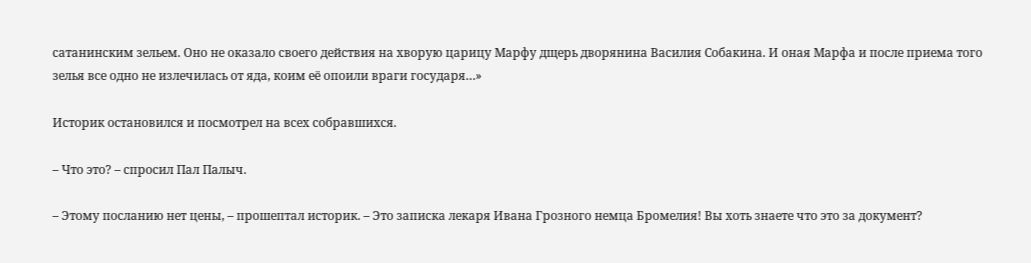сатанинским зельем. Оно не оказало своего действия на хворую царицу Марфу дщерь дворянина Василия Собакина. И оная Марфа и после приема того зелья все одно не излечилась от яда, коим её опоили враги государя…»

Историк остановился и посмотрел на всех собравшихся.

– Что это? – спросил Пал Палыч.

– Этому посланию нет цены, – прошептал историк. – Это записка лекаря Ивана Грозного немца Бромелия! Вы хоть знаете что это за документ?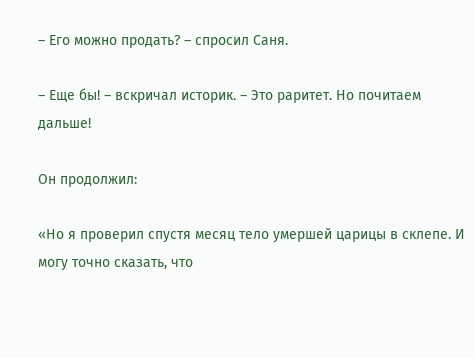– Его можно продать? – спросил Саня.

– Еще бы! – вскричал историк. – Это раритет. Но почитаем дальше!

Он продолжил:

«Но я проверил спустя месяц тело умершей царицы в склепе. И могу точно сказать, что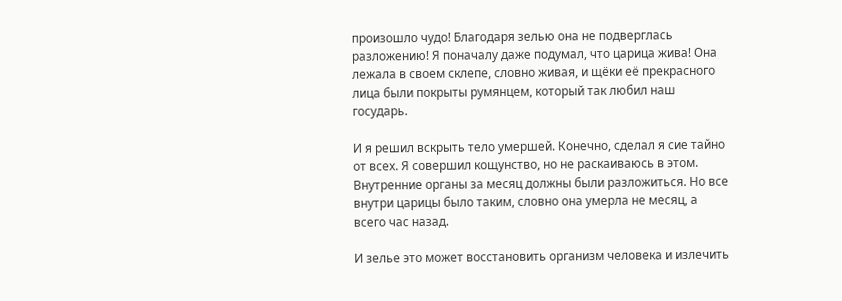произошло чудо! Благодаря зелью она не подверглась разложению! Я поначалу даже подумал, что царица жива! Она лежала в своем склепе, словно живая, и щёки её прекрасного лица были покрыты румянцем, который так любил наш государь.

И я решил вскрыть тело умершей. Конечно, сделал я сие тайно от всех. Я совершил кощунство, но не раскаиваюсь в этом. Внутренние органы за месяц должны были разложиться. Но все внутри царицы было таким, словно она умерла не месяц, а всего час назад.

И зелье это может восстановить организм человека и излечить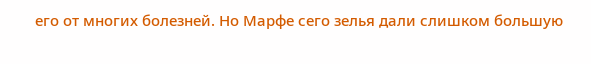его от многих болезней. Но Марфе сего зелья дали слишком большую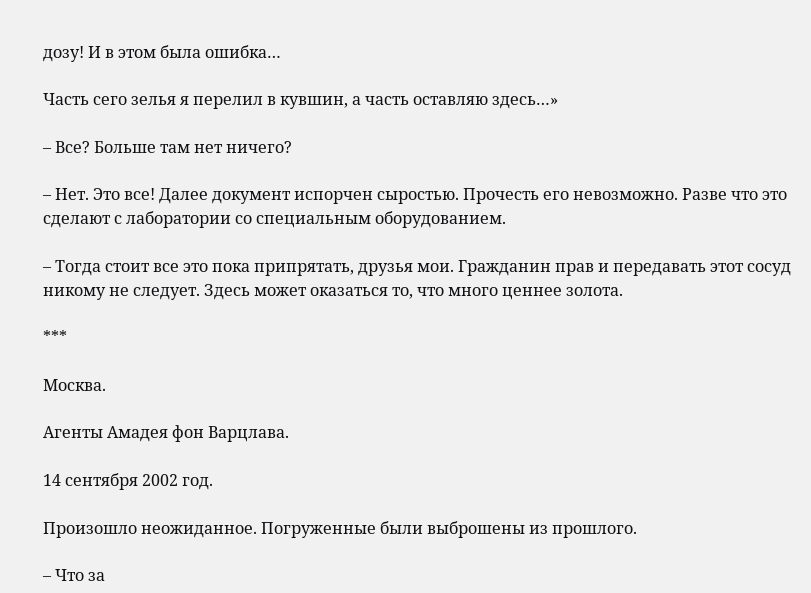дозу! И в этом была ошибка…

Часть сего зелья я перелил в кувшин, а часть оставляю здесь…»

– Все? Больше там нет ничего?

– Нет. Это все! Далее документ испорчен сыростью. Прочесть его невозможно. Разве что это сделают с лаборатории со специальным оборудованием.

– Тогда стоит все это пока припрятать, друзья мои. Гражданин прав и передавать этот сосуд никому не следует. Здесь может оказаться то, что много ценнее золота.

***

Москва.

Агенты Амадея фон Варцлава.

14 сентября 2002 год.

Произошло неожиданное. Погруженные были выброшены из прошлого.

– Что за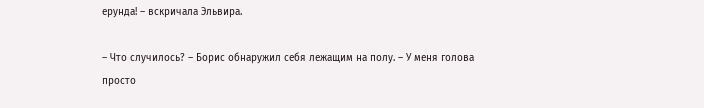ерунда! – вскричала Эльвира.

– Что случилось? – Борис обнаружил себя лежащим на полу. – У меня голова просто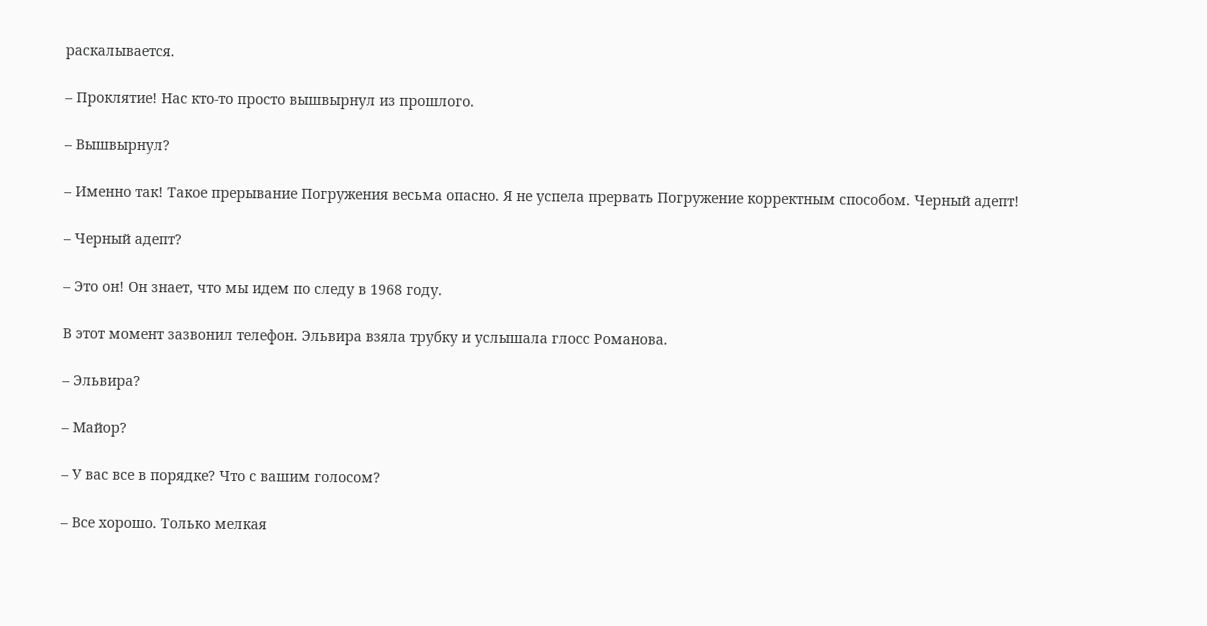раскалывается.

– Проклятие! Нас кто-то просто вышвырнул из прошлого.

– Вышвырнул?

– Именно так! Такое прерывание Погружения весьма опасно. Я не успела прервать Погружение корректным способом. Черный адепт!

– Черный адепт?

– Это он! Он знает, что мы идем по следу в 1968 году.

В этот момент зазвонил телефон. Эльвира взяла трубку и услышала глосс Романова.

– Эльвира?

– Майор?

– У вас все в порядке? Что с вашим голосом?

– Все хорошо. Только мелкая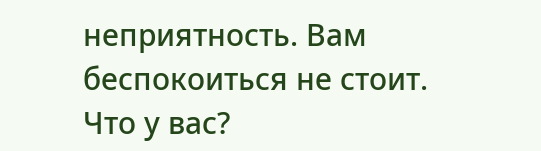неприятность. Вам беспокоиться не стоит. Что у вас?